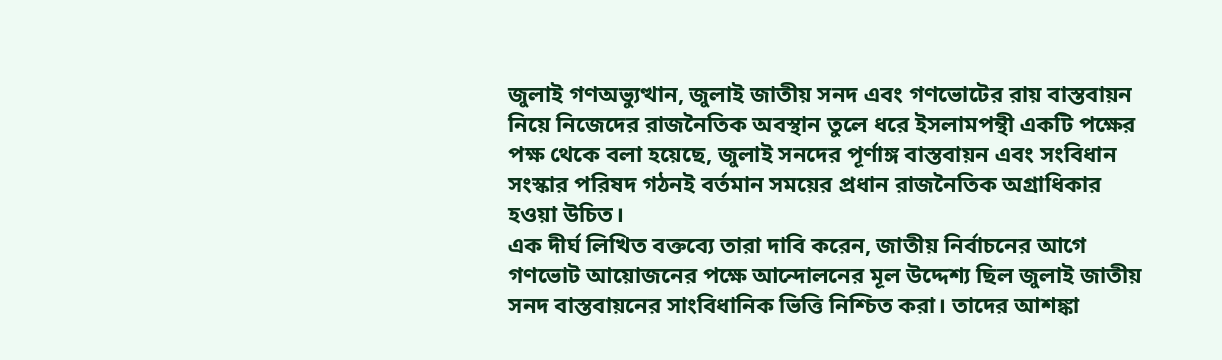জুলাই গণঅভ্যুত্থান, জুলাই জাতীয় সনদ এবং গণভোটের রায় বাস্তবায়ন নিয়ে নিজেদের রাজনৈতিক অবস্থান তুলে ধরে ইসলামপন্থী একটি পক্ষের পক্ষ থেকে বলা হয়েছে, জুলাই সনদের পূর্ণাঙ্গ বাস্তবায়ন এবং সংবিধান সংস্কার পরিষদ গঠনই বর্তমান সময়ের প্রধান রাজনৈতিক অগ্রাধিকার হওয়া উচিত।
এক দীর্ঘ লিখিত বক্তব্যে তারা দাবি করেন, জাতীয় নির্বাচনের আগে গণভোট আয়োজনের পক্ষে আন্দোলনের মূল উদ্দেশ্য ছিল জুলাই জাতীয় সনদ বাস্তবায়নের সাংবিধানিক ভিত্তি নিশ্চিত করা। তাদের আশঙ্কা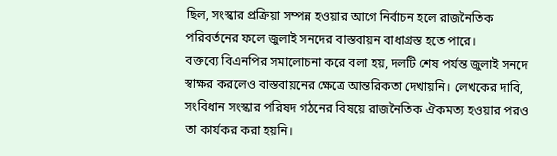ছিল, সংস্কার প্রক্রিয়া সম্পন্ন হওয়ার আগে নির্বাচন হলে রাজনৈতিক পরিবর্তনের ফলে জুলাই সনদের বাস্তবায়ন বাধাগ্রস্ত হতে পারে।
বক্তব্যে বিএনপির সমালোচনা করে বলা হয়, দলটি শেষ পর্যন্ত জুলাই সনদে স্বাক্ষর করলেও বাস্তবায়নের ক্ষেত্রে আন্তরিকতা দেখায়নি। লেখকের দাবি, সংবিধান সংস্কার পরিষদ গঠনের বিষয়ে রাজনৈতিক ঐকমত্য হওয়ার পরও তা কার্যকর করা হয়নি।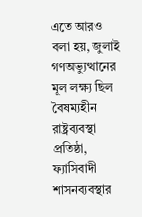এতে আরও বলা হয়, জুলাই গণঅভ্যুত্থানের মূল লক্ষ্য ছিল বৈষম্যহীন রাষ্ট্রব্যবস্থা প্রতিষ্ঠা, ফ্যাসিবাদী শাসনব্যবস্থার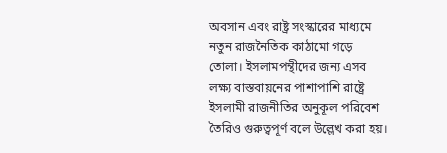অবসান এবং রাষ্ট্র সংস্কারের মাধ্যমে নতুন রাজনৈতিক কাঠামো গড়ে তোলা। ইসলামপন্থীদের জন্য এসব লক্ষ্য বাস্তবায়নের পাশাপাশি রাষ্ট্রে ইসলামী রাজনীতির অনুকূল পরিবেশ তৈরিও গুরুত্বপূর্ণ বলে উল্লেখ করা হয়।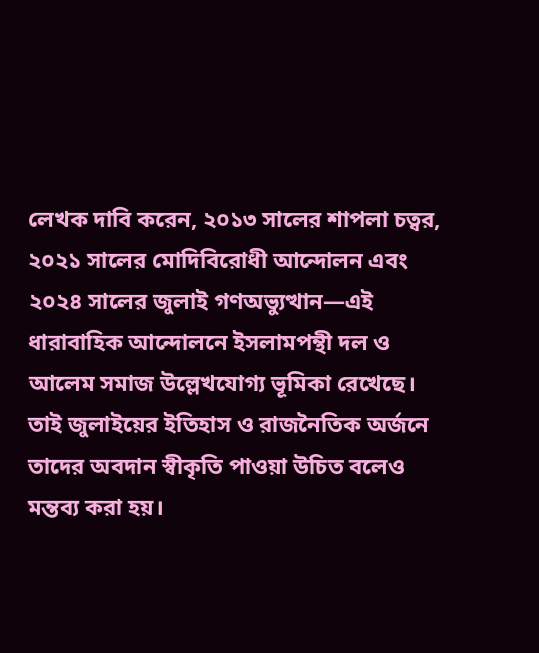লেখক দাবি করেন, ২০১৩ সালের শাপলা চত্বর, ২০২১ সালের মোদিবিরোধী আন্দোলন এবং ২০২৪ সালের জুলাই গণঅভ্যুত্থান—এই ধারাবাহিক আন্দোলনে ইসলামপন্থী দল ও আলেম সমাজ উল্লেখযোগ্য ভূমিকা রেখেছে। তাই জুলাইয়ের ইতিহাস ও রাজনৈতিক অর্জনে তাদের অবদান স্বীকৃতি পাওয়া উচিত বলেও মন্তব্য করা হয়।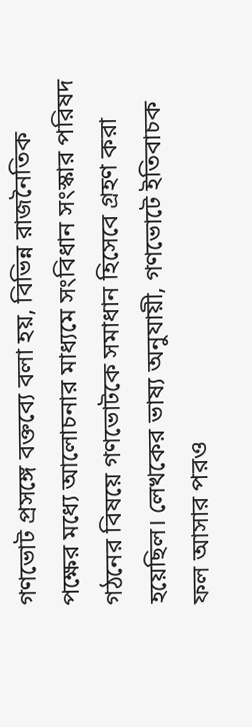গণভোট প্রসঙ্গে বক্তব্যে বলা হয়, বিভিন্ন রাজনৈতিক পক্ষের মধ্যে আলোচনার মাধ্যমে সংবিধান সংস্কার পরিষদ গঠনের বিষয়ে গণভোটকে সমাধান হিসেবে গ্রহণ করা হয়েছিল। লেখকের ভাষ্য অনুযায়ী, গণভোটে ইতিবাচক ফল আসার পরও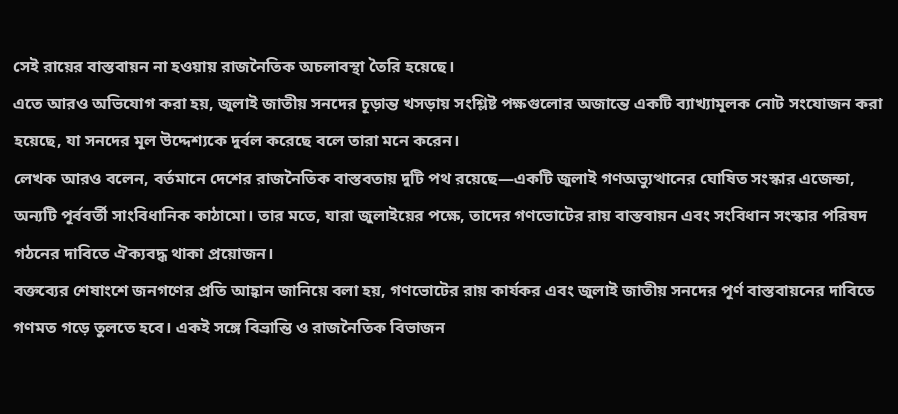সেই রায়ের বাস্তবায়ন না হওয়ায় রাজনৈতিক অচলাবস্থা তৈরি হয়েছে।
এতে আরও অভিযোগ করা হয়, জুলাই জাতীয় সনদের চূড়ান্ত খসড়ায় সংশ্লিষ্ট পক্ষগুলোর অজান্তে একটি ব্যাখ্যামূলক নোট সংযোজন করা হয়েছে, যা সনদের মূল উদ্দেশ্যকে দুর্বল করেছে বলে তারা মনে করেন।
লেখক আরও বলেন, বর্তমানে দেশের রাজনৈতিক বাস্তবতায় দুটি পথ রয়েছে—একটি জুলাই গণঅভ্যুত্থানের ঘোষিত সংস্কার এজেন্ডা, অন্যটি পূর্ববর্তী সাংবিধানিক কাঠামো। তার মতে, যারা জুলাইয়ের পক্ষে, তাদের গণভোটের রায় বাস্তবায়ন এবং সংবিধান সংস্কার পরিষদ গঠনের দাবিতে ঐক্যবদ্ধ থাকা প্রয়োজন।
বক্তব্যের শেষাংশে জনগণের প্রতি আহ্বান জানিয়ে বলা হয়, গণভোটের রায় কার্যকর এবং জুলাই জাতীয় সনদের পূর্ণ বাস্তবায়নের দাবিতে গণমত গড়ে তুলতে হবে। একই সঙ্গে বিভ্রান্তি ও রাজনৈতিক বিভাজন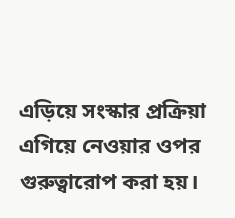এড়িয়ে সংস্কার প্রক্রিয়া এগিয়ে নেওয়ার ওপর গুরুত্বারোপ করা হয়।